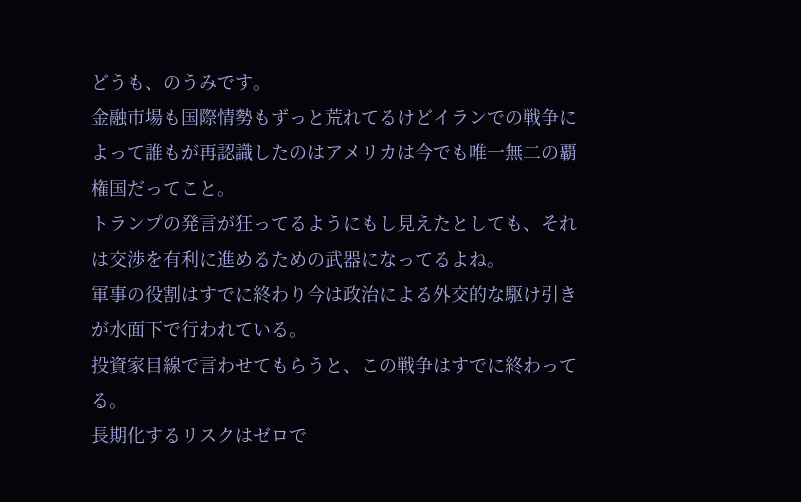どうも、のうみです。
金融市場も国際情勢もずっと荒れてるけどイランでの戦争によって誰もが再認識したのはアメリカは今でも唯一無二の覇権国だってこと。
トランプの発言が狂ってるようにもし見えたとしても、それは交渉を有利に進めるための武器になってるよね。
軍事の役割はすでに終わり今は政治による外交的な駆け引きが水面下で行われている。
投資家目線で言わせてもらうと、この戦争はすでに終わってる。
長期化するリスクはゼロで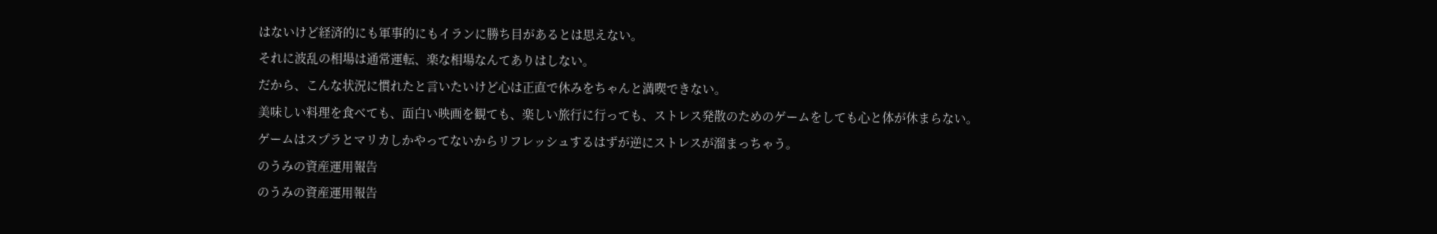はないけど経済的にも軍事的にもイランに勝ち目があるとは思えない。
それに波乱の相場は通常運転、楽な相場なんてありはしない。
だから、こんな状況に慣れたと言いたいけど心は正直で休みをちゃんと満喫できない。
美味しい料理を食べても、面白い映画を観ても、楽しい旅行に行っても、ストレス発散のためのゲームをしても心と体が休まらない。
ゲームはスプラとマリカしかやってないからリフレッシュするはずが逆にストレスが溜まっちゃう。
のうみの資産運用報告
のうみの資産運用報告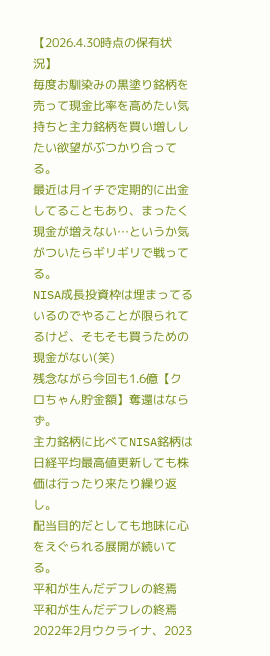【2026.4.30時点の保有状況】
毎度お馴染みの黒塗り銘柄を売って現金比率を高めたい気持ちと主力銘柄を買い増ししたい欲望がぶつかり合ってる。
最近は月イチで定期的に出金してることもあり、まったく現金が増えない…というか気がついたらギリギリで戦ってる。
NISA成長投資枠は埋まってるいるのでやることが限られてるけど、そもそも買うための現金がない(笑)
残念ながら今回も1.6億【クロちゃん貯金額】奪還はならず。
主力銘柄に比べてNISA銘柄は日経平均最高値更新しても株価は行ったり来たり繰り返し。
配当目的だとしても地味に心をえぐられる展開が続いてる。
平和が生んだデフレの終焉
平和が生んだデフレの終焉
2022年2月ウクライナ、2023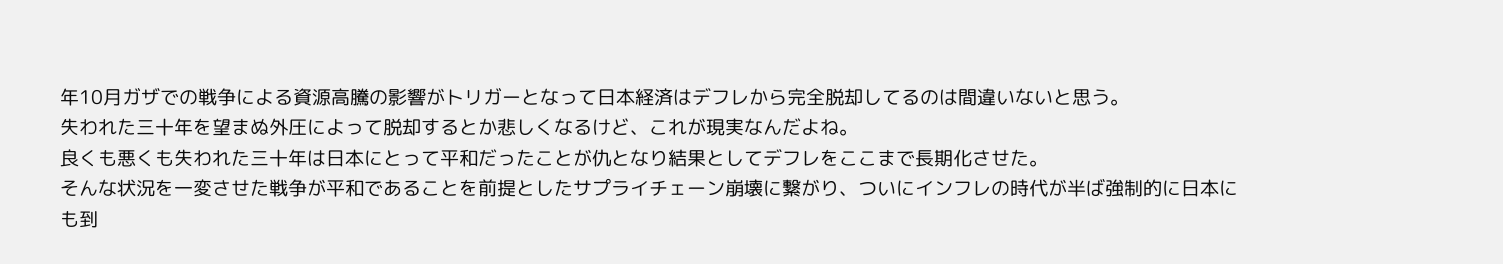年10月ガザでの戦争による資源高騰の影響がトリガーとなって日本経済はデフレから完全脱却してるのは間違いないと思う。
失われた三十年を望まぬ外圧によって脱却するとか悲しくなるけど、これが現実なんだよね。
良くも悪くも失われた三十年は日本にとって平和だったことが仇となり結果としてデフレをここまで長期化させた。
そんな状況を一変させた戦争が平和であることを前提としたサプライチェーン崩壊に繋がり、ついにインフレの時代が半ば強制的に日本にも到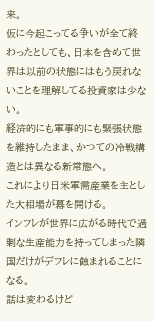来。
仮に今起こってる争いが全て終わったとしても、日本を含めて世界は以前の状態にはもう戻れないことを理解してる投資家は少ない。
経済的にも軍事的にも緊張状態を維持したまま、かつての冷戦構造とは異なる新常態へ。
これにより日米軍需産業を主とした大相場が幕を開ける。
インフレが世界に広がる時代で過剰な生産能力を持ってしまった隣国だけがデフレに蝕まれることになる。
話は変わるけど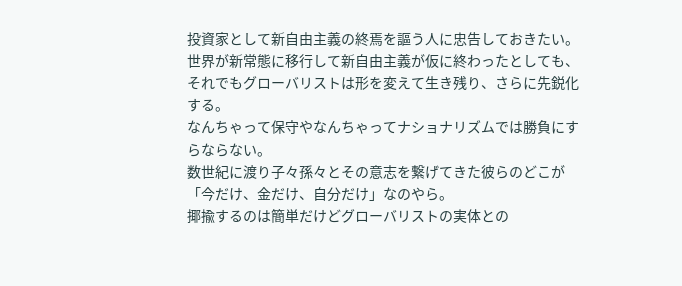投資家として新自由主義の終焉を謳う人に忠告しておきたい。
世界が新常態に移行して新自由主義が仮に終わったとしても、それでもグローバリストは形を変えて生き残り、さらに先鋭化する。
なんちゃって保守やなんちゃってナショナリズムでは勝負にすらならない。
数世紀に渡り子々孫々とその意志を繋げてきた彼らのどこが「今だけ、金だけ、自分だけ」なのやら。
揶揄するのは簡単だけどグローバリストの実体との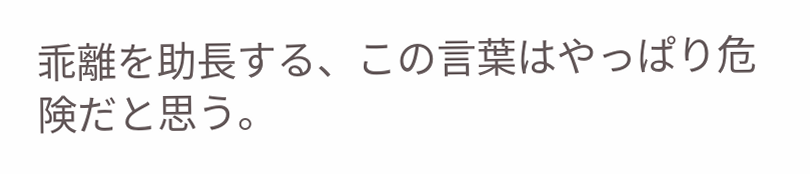乖離を助長する、この言葉はやっぱり危険だと思う。